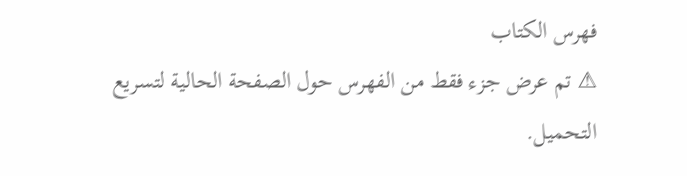فهرس الكتاب
⚠ تم عرض جزء فقط من الفهرس حول الصفحة الحالية لتسريع التحميل.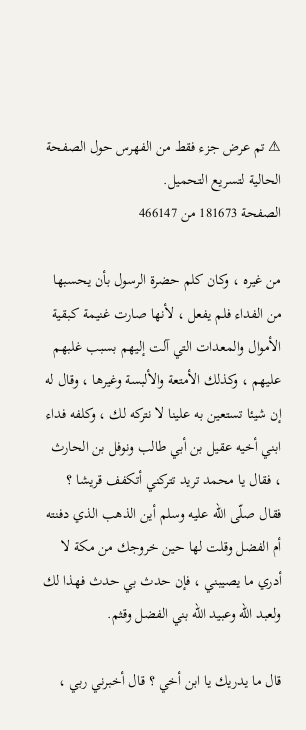⚠ تم عرض جزء فقط من الفهرس حول الصفحة الحالية لتسريع التحميل.
الصفحة 181673 من 466147

من غيره ، وكان كلم حضرة الرسول بأن يحسبها من الفداء فلم يفعل ، لأنها صارت غنيمة كبقية الأموال والمعدات التي آلت إليهم بسبب غلبهم عليهم ، وكذلك الأمتعة والألبسة وغيرها ، وقال له إن شيئا تستعين به علينا لا نتركه لك ، وكلفه فداء ابني أخيه عقيل بن أبي طالب ونوفل بن الحارث ، فقال يا محمد تريد تتركني أتكفف قريشا ؟ فقال صلّى اللّه عليه وسلم أين الذهب الذي دفنته أم الفضل وقلت لها حين خروجك من مكة لا أدري ما يصيبني ، فإن حدث بي حدث فهذا لك ولعبد اللّه وعبيد اللّه بني الفضل وقثم.

قال ما يدريك يا ابن أخي ؟ قال أخبرني ربي ،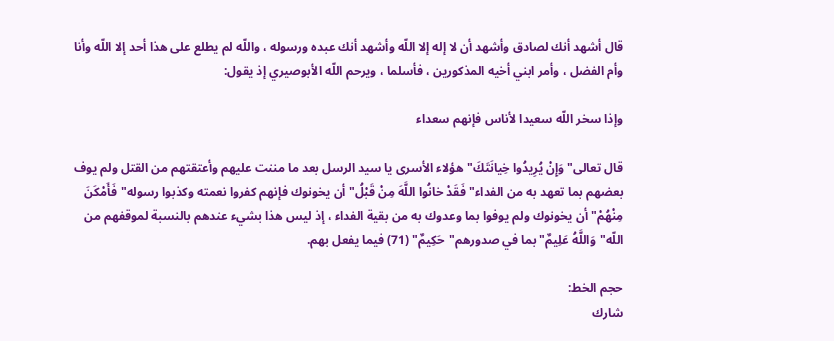قال أشهد أنك لصادق وأشهد أن لا إله إلا اللّه وأشهد أنك عبده ورسوله ، واللّه لم يطلع على هذا أحد إلا اللّه وأنا وأم الفضل ، وأمر ابني أخيه المذكورين ، فأسلما ، ويرحم اللّه الأبوصيري إذ يقول:

وإذا سخر اللّه سعيدا لأناس فإنهم سعداء

قال تعالى"وَإِنْ يُرِيدُوا خِيانَتَكَ"هؤلاء الأسرى يا سيد الرسل بعد ما مننت عليهم وأعتقتهم من القتل ولم يوف بعضهم بما تعهد به من الفداء"فَقَدْ خانُوا اللَّهَ مِنْ قَبْلُ"أن يخونوك فإنهم كفروا نعمته وكذبوا رسوله"فَأَمْكَنَ مِنْهُمْ"أن يخونوك ولم يوفوا بما وعدوك به من بقية الفداء ، إذ ليس هذا بشيء عندهم بالنسبة لموقفهم من اللّه"وَاللَّهُ عَلِيمٌ"بما في صدورهم"حَكِيمٌ" (71) فيما يفعل بهم.

حجم الخط:
شارك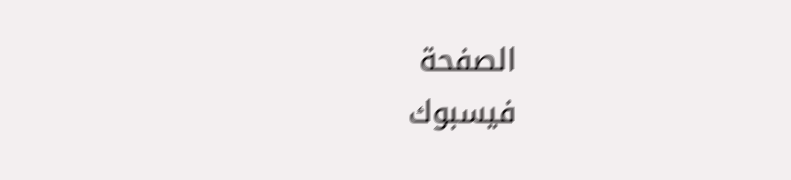الصفحة
فيسبوك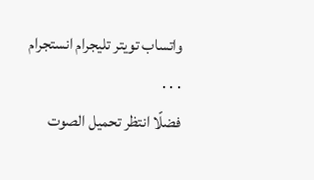واتساب تويتر تليجرام انستجرام
. . .
فضلًا انتظر تحميل الصوت